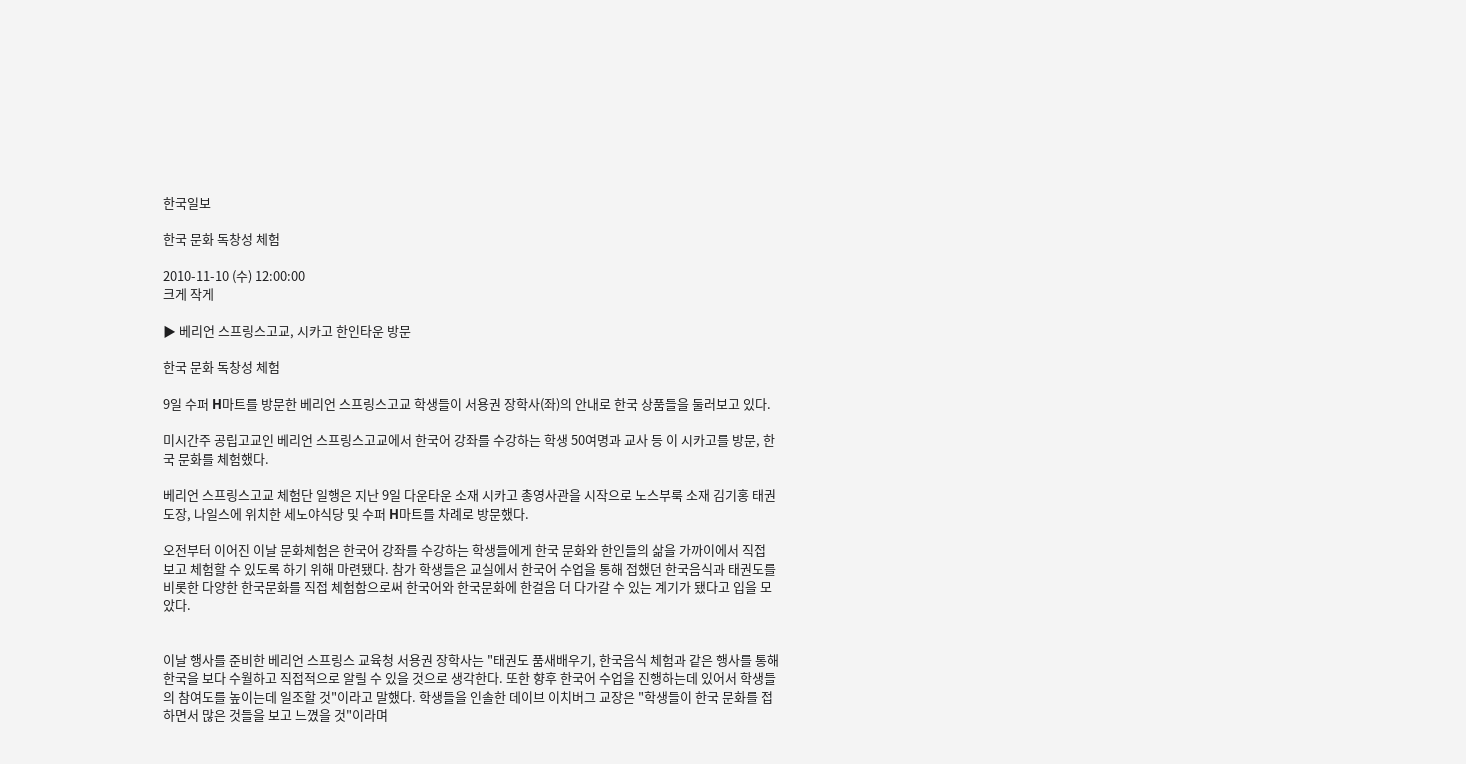한국일보

한국 문화 독창성 체험

2010-11-10 (수) 12:00:00
크게 작게

▶ 베리언 스프링스고교, 시카고 한인타운 방문

한국 문화 독창성 체험

9일 수퍼 H마트를 방문한 베리언 스프링스고교 학생들이 서용권 장학사(좌)의 안내로 한국 상품들을 둘러보고 있다.

미시간주 공립고교인 베리언 스프링스고교에서 한국어 강좌를 수강하는 학생 50여명과 교사 등 이 시카고를 방문, 한국 문화를 체험했다.

베리언 스프링스고교 체험단 일행은 지난 9일 다운타운 소재 시카고 총영사관을 시작으로 노스부룩 소재 김기홍 태권도장, 나일스에 위치한 세노야식당 및 수퍼 H마트를 차례로 방문했다.

오전부터 이어진 이날 문화체험은 한국어 강좌를 수강하는 학생들에게 한국 문화와 한인들의 삶을 가까이에서 직접 보고 체험할 수 있도록 하기 위해 마련됐다. 참가 학생들은 교실에서 한국어 수업을 통해 접했던 한국음식과 태권도를 비롯한 다양한 한국문화를 직접 체험함으로써 한국어와 한국문화에 한걸음 더 다가갈 수 있는 계기가 됐다고 입을 모았다.


이날 행사를 준비한 베리언 스프링스 교육청 서용권 장학사는 "태권도 품새배우기, 한국음식 체험과 같은 행사를 통해 한국을 보다 수월하고 직접적으로 알릴 수 있을 것으로 생각한다. 또한 향후 한국어 수업을 진행하는데 있어서 학생들의 참여도를 높이는데 일조할 것"이라고 말했다. 학생들을 인솔한 데이브 이치버그 교장은 "학생들이 한국 문화를 접하면서 많은 것들을 보고 느꼈을 것"이라며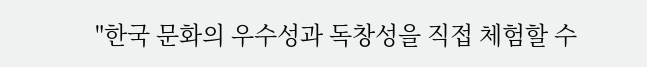"한국 문화의 우수성과 독창성을 직접 체험할 수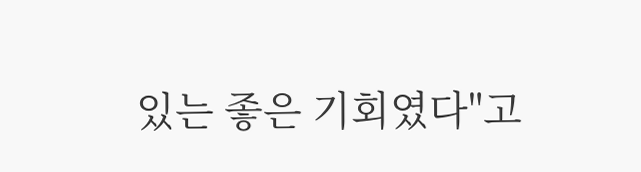있는 좋은 기회였다"고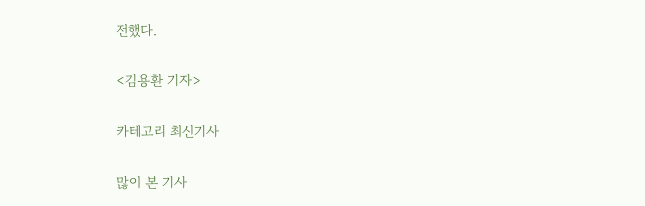전했다.

<김용환 기자>

카테고리 최신기사

많이 본 기사